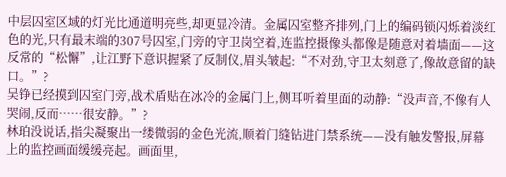中层囚室区域的灯光比通道明亮些,却更显冷清。金属囚室整齐排列,门上的编码锁闪烁着淡红色的光,只有最末端的307号囚室,门旁的守卫岗空着,连监控摄像头都像是随意对着墙面——这反常的“松懈”,让江野下意识握紧了反制仪,眉头皱起:“不对劲,守卫太刻意了,像故意留的缺口。”?
吴铮已经摸到囚室门旁,战术盾贴在冰冷的金属门上,侧耳听着里面的动静:“没声音,不像有人哭闹,反而……很安静。”?
林珀没说话,指尖凝聚出一缕微弱的金色光流,顺着门缝钻进门禁系统——没有触发警报,屏幕上的监控画面缓缓亮起。画面里,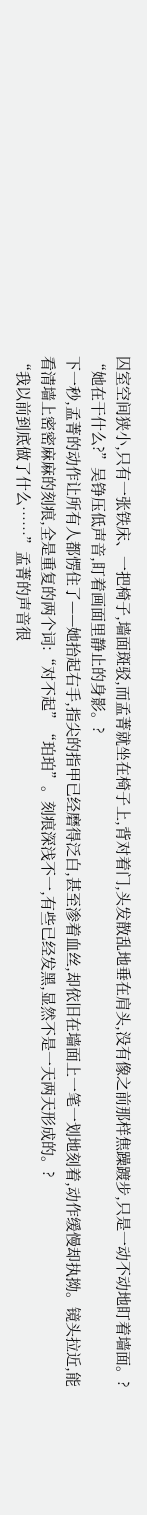囚室空间狭小,只有一张铁床、一把椅子,墙面斑驳,而孟菁就坐在椅子上,背对着门,头发散乱地垂在肩头,没有像之前那样焦躁踱步,只是一动不动地盯着墙面。?
“她在干什么?”吴铮压低声音,盯着画面里静止的身影。?
下一秒,孟菁的动作让所有人都愣住了——她抬起右手,指尖的指甲已经磨得泛白,甚至渗着血丝,却依旧在墙面上一笔一划地刻着,动作缓慢却执拗。镜头拉近,能看清墙上密密麻麻的刻痕,全是重复的两个词:“对不起”“珀珀”。刻痕深浅不一,有些已经发黑,显然不是一天两天形成的。?
“我以前到底做了什么……”孟菁的声音很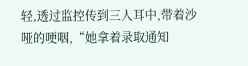轻,透过监控传到三人耳中,带着沙哑的哽咽,“她拿着录取通知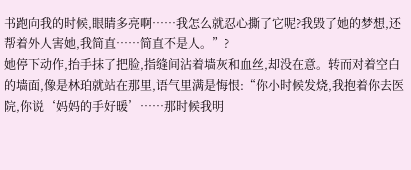书跑向我的时候,眼睛多亮啊……我怎么就忍心撕了它呢?我毁了她的梦想,还帮着外人害她,我简直……简直不是人。”?
她停下动作,抬手抹了把脸,指缝间沾着墙灰和血丝,却没在意。转而对着空白的墙面,像是林珀就站在那里,语气里满是悔恨:“你小时候发烧,我抱着你去医院,你说‘妈妈的手好暖’……那时候我明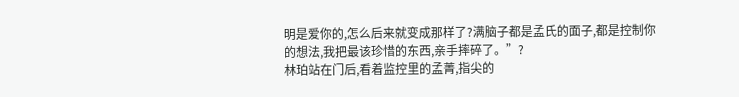明是爱你的,怎么后来就变成那样了?满脑子都是孟氏的面子,都是控制你的想法,我把最该珍惜的东西,亲手摔碎了。”?
林珀站在门后,看着监控里的孟菁,指尖的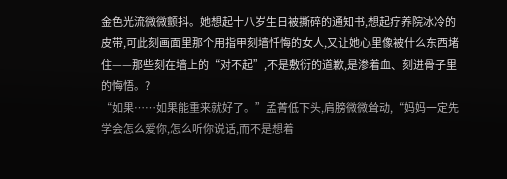金色光流微微颤抖。她想起十八岁生日被撕碎的通知书,想起疗养院冰冷的皮带,可此刻画面里那个用指甲刻墙忏悔的女人,又让她心里像被什么东西堵住——那些刻在墙上的“对不起”,不是敷衍的道歉,是渗着血、刻进骨子里的悔悟。?
“如果……如果能重来就好了。”孟菁低下头,肩膀微微耸动,“妈妈一定先学会怎么爱你,怎么听你说话,而不是想着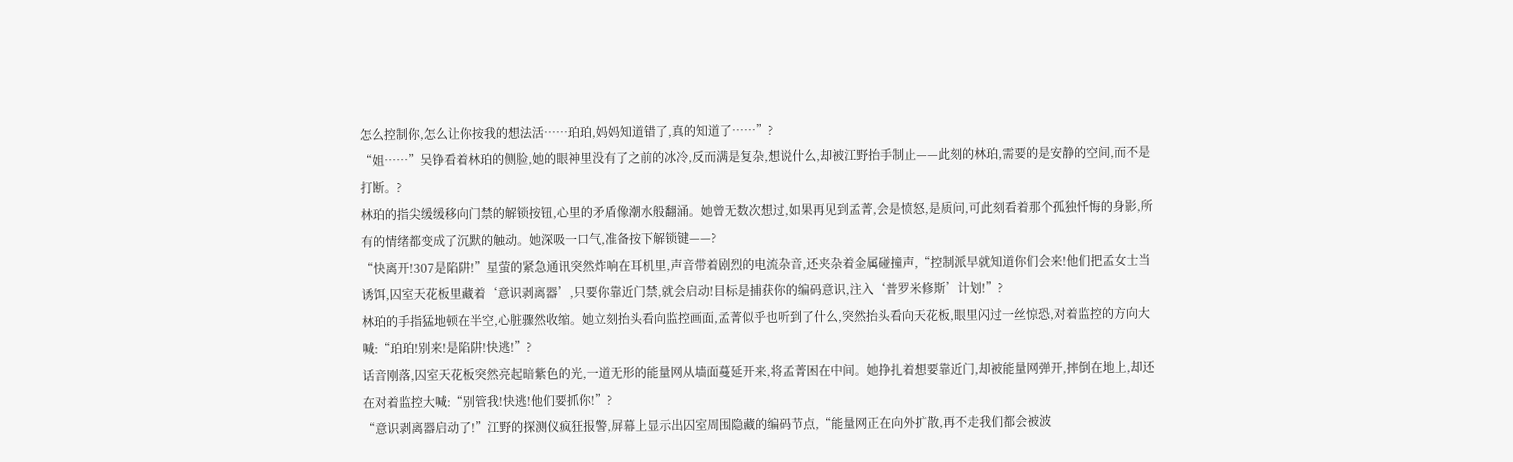怎么控制你,怎么让你按我的想法活……珀珀,妈妈知道错了,真的知道了……”?
“姐……”吴铮看着林珀的侧脸,她的眼神里没有了之前的冰冷,反而满是复杂,想说什么,却被江野抬手制止——此刻的林珀,需要的是安静的空间,而不是打断。?
林珀的指尖缓缓移向门禁的解锁按钮,心里的矛盾像潮水般翻涌。她曾无数次想过,如果再见到孟菁,会是愤怒,是质问,可此刻看着那个孤独忏悔的身影,所有的情绪都变成了沉默的触动。她深吸一口气,准备按下解锁键——?
“快离开!307是陷阱!”星萤的紧急通讯突然炸响在耳机里,声音带着剧烈的电流杂音,还夹杂着金属碰撞声,“控制派早就知道你们会来!他们把孟女士当诱饵,囚室天花板里藏着‘意识剥离器’,只要你靠近门禁,就会启动!目标是捕获你的编码意识,注入‘普罗米修斯’计划!”?
林珀的手指猛地顿在半空,心脏骤然收缩。她立刻抬头看向监控画面,孟菁似乎也听到了什么,突然抬头看向天花板,眼里闪过一丝惊恐,对着监控的方向大喊:“珀珀!别来!是陷阱!快逃!”?
话音刚落,囚室天花板突然亮起暗紫色的光,一道无形的能量网从墙面蔓延开来,将孟菁困在中间。她挣扎着想要靠近门,却被能量网弹开,摔倒在地上,却还在对着监控大喊:“别管我!快逃!他们要抓你!”?
“意识剥离器启动了!”江野的探测仪疯狂报警,屏幕上显示出囚室周围隐藏的编码节点,“能量网正在向外扩散,再不走我们都会被波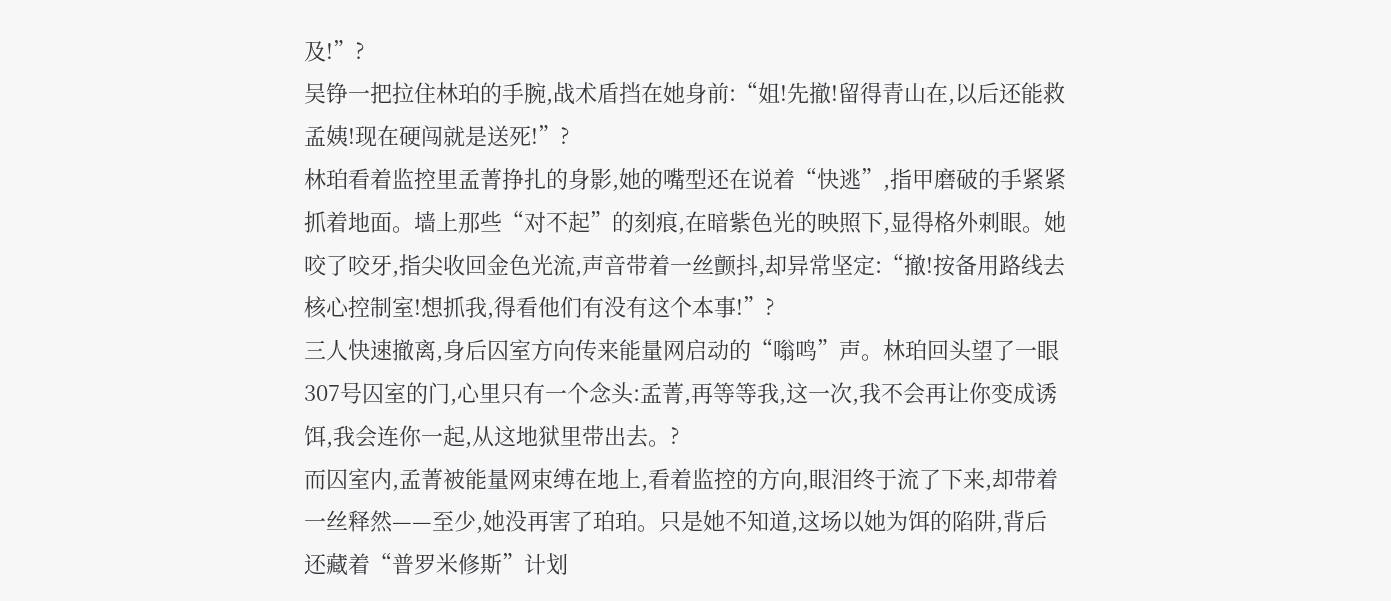及!”?
吴铮一把拉住林珀的手腕,战术盾挡在她身前:“姐!先撤!留得青山在,以后还能救孟姨!现在硬闯就是送死!”?
林珀看着监控里孟菁挣扎的身影,她的嘴型还在说着“快逃”,指甲磨破的手紧紧抓着地面。墙上那些“对不起”的刻痕,在暗紫色光的映照下,显得格外刺眼。她咬了咬牙,指尖收回金色光流,声音带着一丝颤抖,却异常坚定:“撤!按备用路线去核心控制室!想抓我,得看他们有没有这个本事!”?
三人快速撤离,身后囚室方向传来能量网启动的“嗡鸣”声。林珀回头望了一眼307号囚室的门,心里只有一个念头:孟菁,再等等我,这一次,我不会再让你变成诱饵,我会连你一起,从这地狱里带出去。?
而囚室内,孟菁被能量网束缚在地上,看着监控的方向,眼泪终于流了下来,却带着一丝释然——至少,她没再害了珀珀。只是她不知道,这场以她为饵的陷阱,背后还藏着“普罗米修斯”计划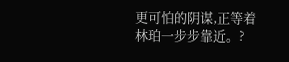更可怕的阴谋,正等着林珀一步步靠近。?